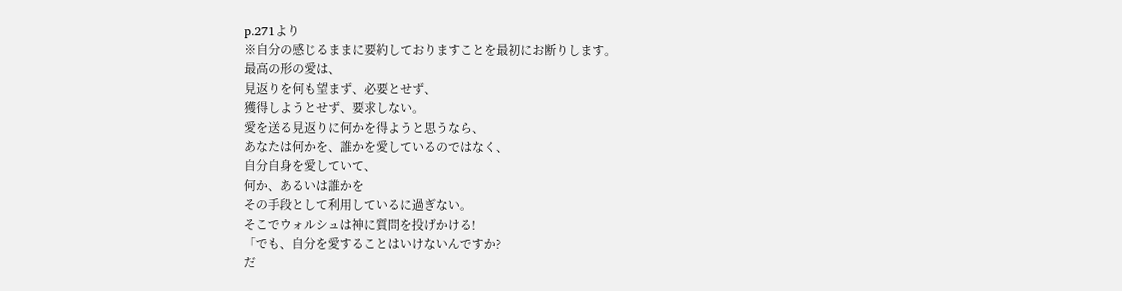p.271より
※自分の感じるままに要約しておりますことを最初にお断りします。
最高の形の愛は、
見返りを何も望まず、必要とせず、
獲得しようとせず、要求しない。
愛を送る見返りに何かを得ようと思うなら、
あなたは何かを、誰かを愛しているのではなく、
自分自身を愛していて、
何か、あるいは誰かを
その手段として利用しているに過ぎない。
そこでウォルシュは神に質問を投げかける!
「でも、自分を愛することはいけないんですか?
だ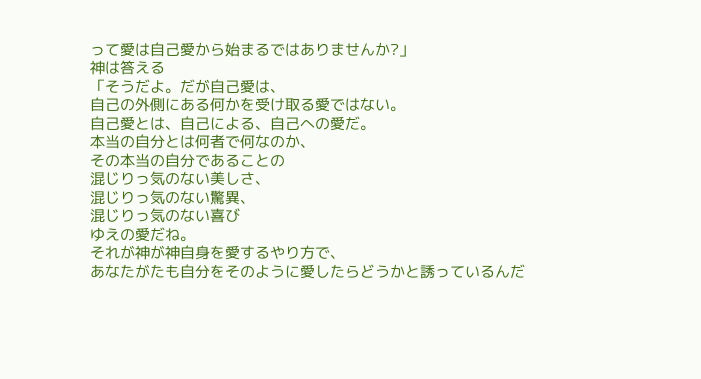って愛は自己愛から始まるではありませんか?」
神は答える
「そうだよ。だが自己愛は、
自己の外側にある何かを受け取る愛ではない。
自己愛とは、自己による、自己への愛だ。
本当の自分とは何者で何なのか、
その本当の自分であることの
混じりっ気のない美しさ、
混じりっ気のない驚異、
混じりっ気のない喜び
ゆえの愛だね。
それが神が神自身を愛するやり方で、
あなたがたも自分をそのように愛したらどうかと誘っているんだ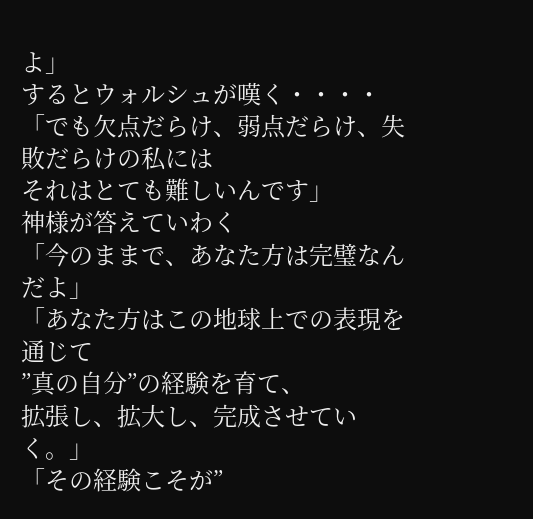よ」
するとウォルシュが嘆く・・・・
「でも欠点だらけ、弱点だらけ、失敗だらけの私には
それはとても難しいんです」
神様が答えていわく
「今のままで、あなた方は完璧なんだよ」
「あなた方はこの地球上での表現を通じて
”真の自分”の経験を育て、
拡張し、拡大し、完成させていく。」
「その経験こそが”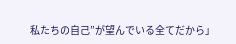私たちの自己”が望んでいる全てだから」